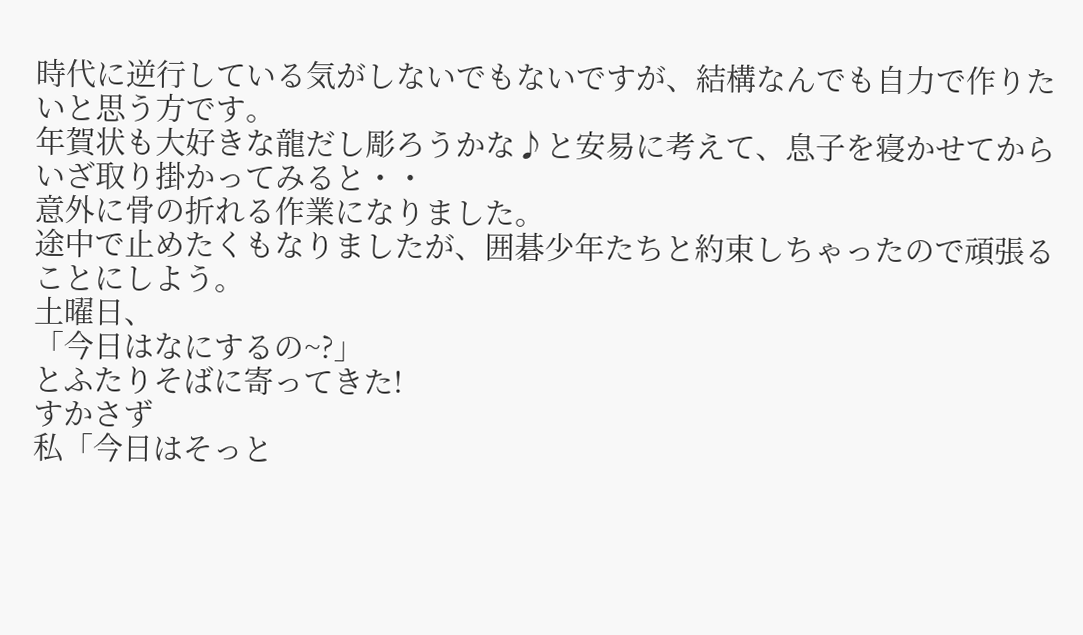時代に逆行している気がしないでもないですが、結構なんでも自力で作りたいと思う方です。
年賀状も大好きな龍だし彫ろうかな♪と安易に考えて、息子を寝かせてからいざ取り掛かってみると・・
意外に骨の折れる作業になりました。
途中で止めたくもなりましたが、囲碁少年たちと約束しちゃったので頑張ることにしよう。
土曜日、
「今日はなにするの~?」
とふたりそばに寄ってきた!
すかさず
私「今日はそっと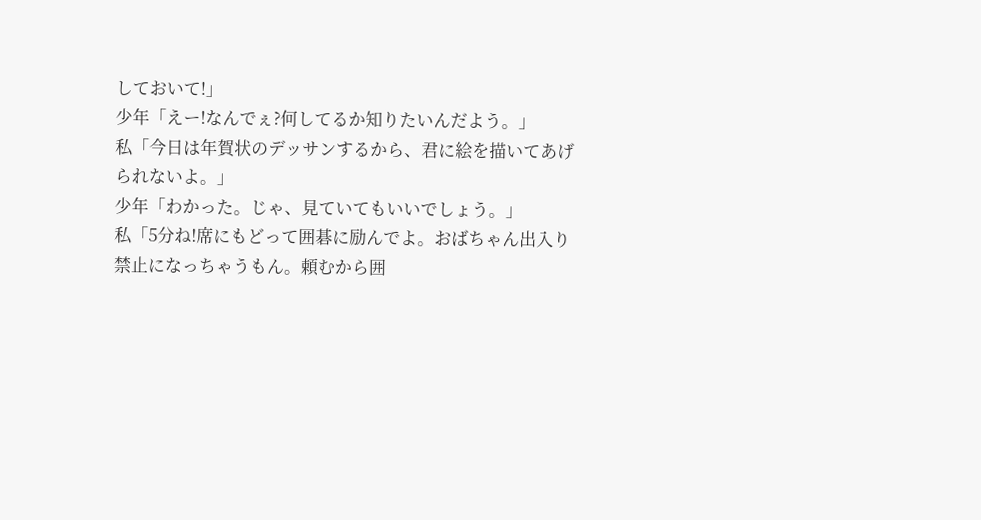しておいて!」
少年「えー!なんでぇ?何してるか知りたいんだよう。」
私「今日は年賀状のデッサンするから、君に絵を描いてあげられないよ。」
少年「わかった。じゃ、見ていてもいいでしょう。」
私「5分ね!席にもどって囲碁に励んでよ。おばちゃん出入り禁止になっちゃうもん。頼むから囲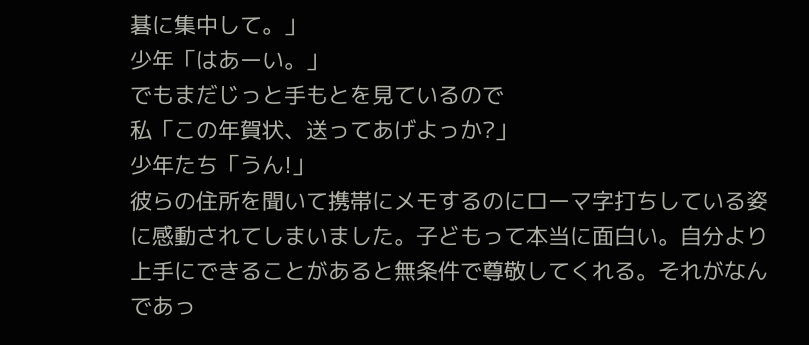碁に集中して。」
少年「はあーい。」
でもまだじっと手もとを見ているので
私「この年賀状、送ってあげよっか?」
少年たち「うん!」
彼らの住所を聞いて携帯にメモするのにローマ字打ちしている姿に感動されてしまいました。子どもって本当に面白い。自分より上手にできることがあると無条件で尊敬してくれる。それがなんであっ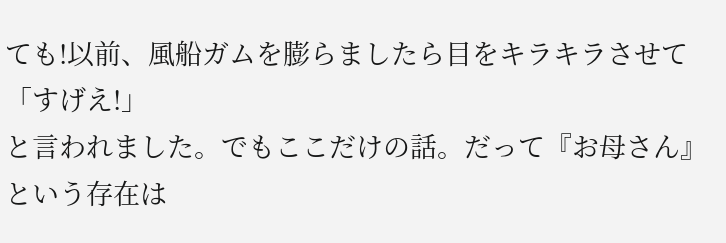ても!以前、風船ガムを膨らましたら目をキラキラさせて
「すげえ!」
と言われました。でもここだけの話。だって『お母さん』という存在は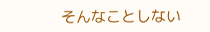そんなことしない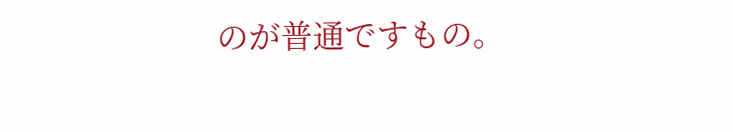のが普通ですもの。